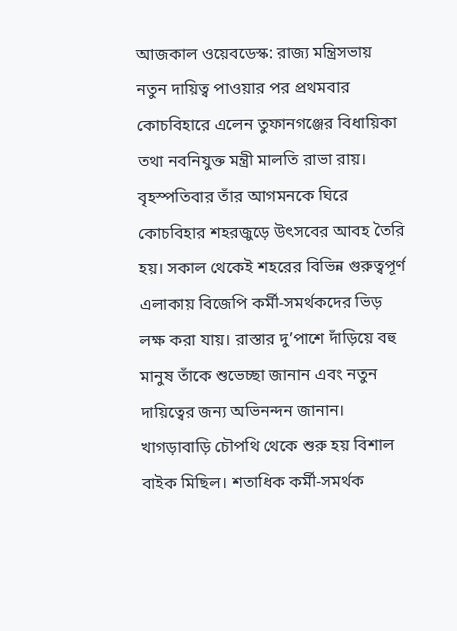আজকাল ওয়েবডেস্ক: রাজ্য মন্ত্রিসভায় নতুন দায়িত্ব পাওয়ার পর প্রথমবার কোচবিহারে এলেন তুফানগঞ্জের বিধায়িকা তথা নবনিযুক্ত মন্ত্রী মালতি রাভা রায়।
বৃহস্পতিবার তাঁর আগমনকে ঘিরে কোচবিহার শহরজুড়ে উৎসবের আবহ তৈরি হয়। সকাল থেকেই শহরের বিভিন্ন গুরুত্বপূর্ণ এলাকায় বিজেপি কর্মী-সমর্থকদের ভিড় লক্ষ করা যায়। রাস্তার দু’পাশে দাঁড়িয়ে বহু মানুষ তাঁকে শুভেচ্ছা জানান এবং নতুন দায়িত্বের জন্য অভিনন্দন জানান।
খাগড়াবাড়ি চৌপথি থেকে শুরু হয় বিশাল বাইক মিছিল। শতাধিক কর্মী-সমর্থক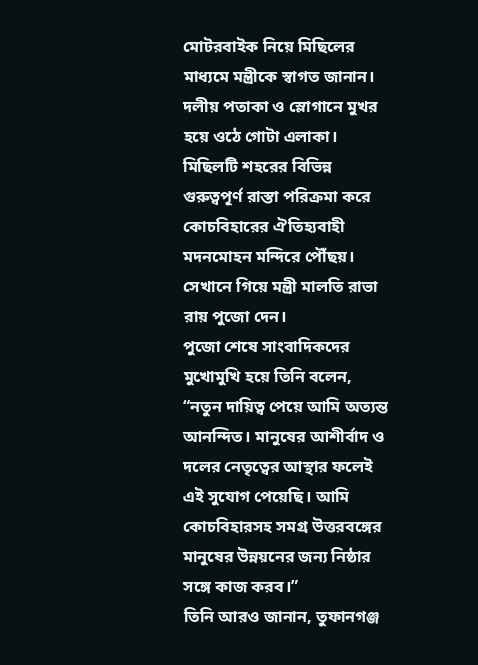মোটরবাইক নিয়ে মিছিলের মাধ্যমে মন্ত্রীকে স্বাগত জানান। দলীয় পতাকা ও স্লোগানে মুখর হয়ে ওঠে গোটা এলাকা। মিছিলটি শহরের বিভিন্ন গুরুত্বপূর্ণ রাস্তা পরিক্রমা করে কোচবিহারের ঐতিহ্যবাহী মদনমোহন মন্দিরে পৌঁছয়। সেখানে গিয়ে মন্ত্রী মালতি রাভা রায় পুজো দেন।
পুজো শেষে সাংবাদিকদের মুখোমুখি হয়ে তিনি বলেন, “নতুন দায়িত্ব পেয়ে আমি অত্যন্ত আনন্দিত। মানুষের আশীর্বাদ ও দলের নেতৃত্বের আস্থার ফলেই এই সুযোগ পেয়েছি। আমি কোচবিহারসহ সমগ্র উত্তরবঙ্গের মানুষের উন্নয়নের জন্য নিষ্ঠার সঙ্গে কাজ করব।”
তিনি আরও জানান, তুফানগঞ্জ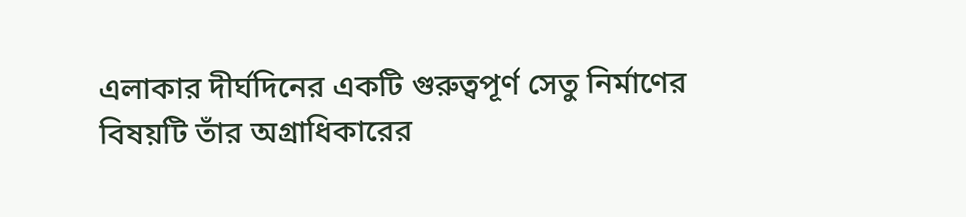এলাকার দীর্ঘদিনের একটি গুরুত্বপূর্ণ সেতু নির্মাণের বিষয়টি তাঁর অগ্রাধিকারের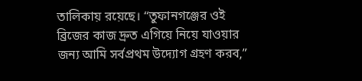তালিকায় রয়েছে। “তুফানগঞ্জের ওই ব্রিজের কাজ দ্রুত এগিয়ে নিয়ে যাওয়ার জন্য আমি সর্বপ্রথম উদ্যোগ গ্রহণ করব,”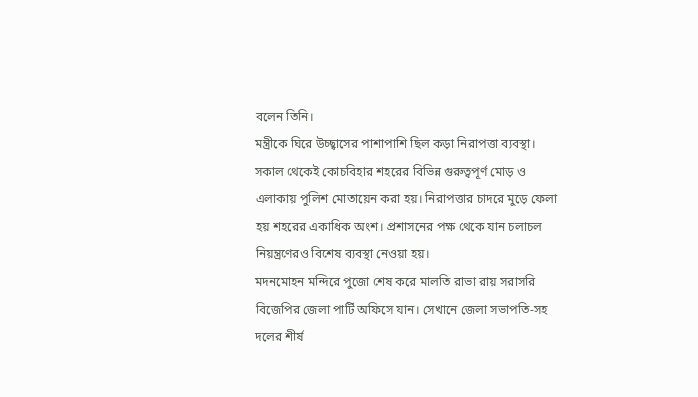বলেন তিনি।
মন্ত্রীকে ঘিরে উচ্ছ্বাসের পাশাপাশি ছিল কড়া নিরাপত্তা ব্যবস্থা। সকাল থেকেই কোচবিহার শহরের বিভিন্ন গুরুত্বপূর্ণ মোড় ও এলাকায় পুলিশ মোতায়েন করা হয়। নিরাপত্তার চাদরে মুড়ে ফেলা হয় শহরের একাধিক অংশ। প্রশাসনের পক্ষ থেকে যান চলাচল নিয়ন্ত্রণেরও বিশেষ ব্যবস্থা নেওয়া হয়।
মদনমোহন মন্দিরে পুজো শেষ করে মালতি রাভা রায় সরাসরি বিজেপির জেলা পার্টি অফিসে যান। সেখানে জেলা সভাপতি-সহ দলের শীর্ষ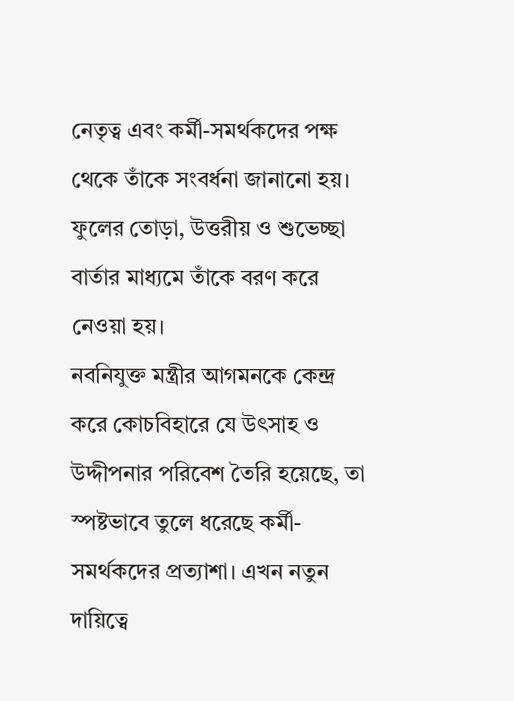নেতৃত্ব এবং কর্মী-সমর্থকদের পক্ষ থেকে তাঁকে সংবর্ধনা জানানো হয়। ফুলের তোড়া, উত্তরীয় ও শুভেচ্ছা বার্তার মাধ্যমে তাঁকে বরণ করে নেওয়া হয়।
নবনিযুক্ত মন্ত্রীর আগমনকে কেন্দ্র করে কোচবিহারে যে উৎসাহ ও উদ্দীপনার পরিবেশ তৈরি হয়েছে, তা স্পষ্টভাবে তুলে ধরেছে কর্মী-সমর্থকদের প্রত্যাশা। এখন নতুন দায়িত্বে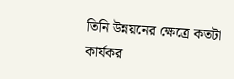তিনি উন্নয়নের ক্ষেত্রে কতটা কার্যকর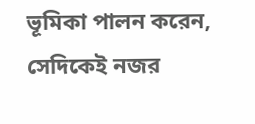ভূমিকা পালন করেন, সেদিকেই নজর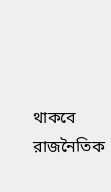থাকবে রাজনৈতিক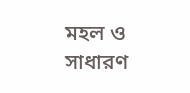মহল ও সাধারণ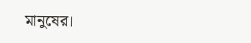মানুষের।